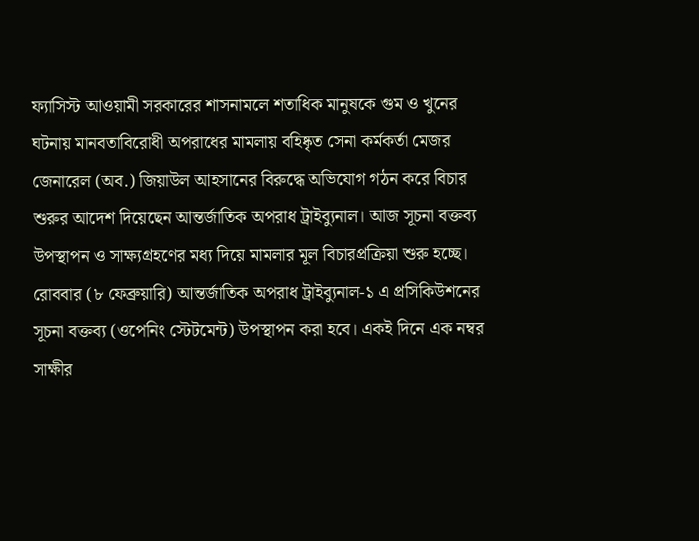ফ্যাসিস্ট আওয়ামী সরকারের শাসনামলে শতাধিক মানুষকে গুম ও খুনের ঘটনায় মানবতাবিরোধী অপরাধের মামলায় বহিষ্কৃত সেনা কর্মকর্তা মেজর জেনারেল (অব.) জিয়াউল আহসানের বিরুদ্ধে অভিযোগ গঠন করে বিচার শুরুর আদেশ দিয়েছেন আন্তর্জাতিক অপরাধ ট্রাইব্যুনাল। আজ সূচনা বক্তব্য উপস্থাপন ও সাক্ষ্যগ্রহণের মধ্য দিয়ে মামলার মূল বিচারপ্রক্রিয়া শুরু হচ্ছে।
রোববার (৮ ফেব্রুয়ারি) আন্তর্জাতিক অপরাধ ট্রাইব্যুনাল-১ এ প্রসিকিউশনের সূচনা বক্তব্য (ওপেনিং স্টেটমেন্ট) উপস্থাপন করা হবে। একই দিনে এক নম্বর সাক্ষীর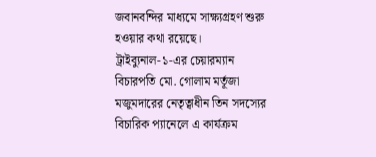জবানবন্দির মাধ্যমে সাক্ষ্যগ্রহণ শুরু হওয়ার কথা রয়েছে।
ট্রাইব্যুনাল-১-এর চেয়ারম্যান বিচারপতি মো. গোলাম মর্তূজা মজুমদারের নেতৃত্বাধীন তিন সদস্যের বিচারিক প্যানেলে এ কার্যক্রম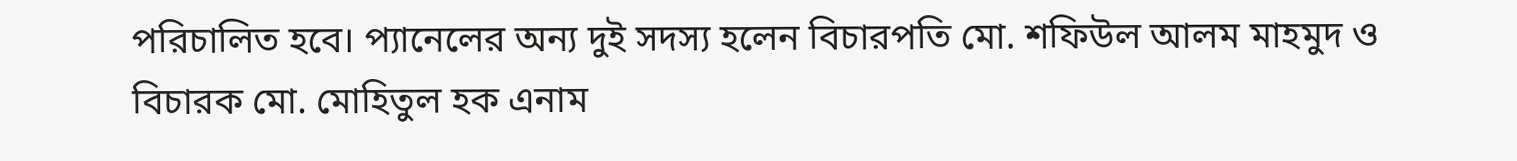পরিচালিত হবে। প্যানেলের অন্য দুই সদস্য হলেন বিচারপতি মো. শফিউল আলম মাহমুদ ও বিচারক মো. মোহিতুল হক এনাম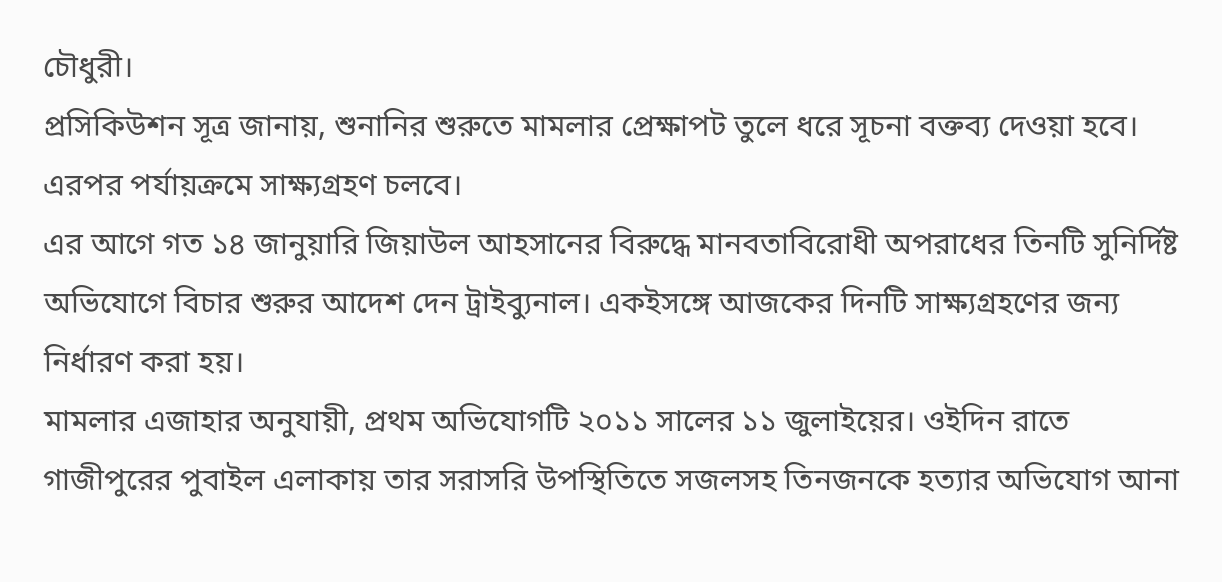চৌধুরী।
প্রসিকিউশন সূত্র জানায়, শুনানির শুরুতে মামলার প্রেক্ষাপট তুলে ধরে সূচনা বক্তব্য দেওয়া হবে। এরপর পর্যায়ক্রমে সাক্ষ্যগ্রহণ চলবে।
এর আগে গত ১৪ জানুয়ারি জিয়াউল আহসানের বিরুদ্ধে মানবতাবিরোধী অপরাধের তিনটি সুনির্দিষ্ট অভিযোগে বিচার শুরুর আদেশ দেন ট্রাইব্যুনাল। একইসঙ্গে আজকের দিনটি সাক্ষ্যগ্রহণের জন্য নির্ধারণ করা হয়।
মামলার এজাহার অনুযায়ী, প্রথম অভিযোগটি ২০১১ সালের ১১ জুলাইয়ের। ওইদিন রাতে গাজীপুরের পুবাইল এলাকায় তার সরাসরি উপস্থিতিতে সজলসহ তিনজনকে হত্যার অভিযোগ আনা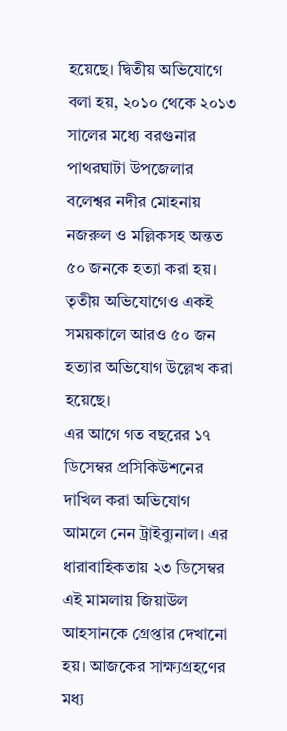হয়েছে। দ্বিতীয় অভিযোগে বলা হয়, ২০১০ থেকে ২০১৩ সালের মধ্যে বরগুনার পাথরঘাটা উপজেলার বলেশ্বর নদীর মোহনায় নজরুল ও মল্লিকসহ অন্তত ৫০ জনকে হত্যা করা হয়। তৃতীয় অভিযোগেও একই সময়কালে আরও ৫০ জন হত্যার অভিযোগ উল্লেখ করা হয়েছে।
এর আগে গত বছরের ১৭ ডিসেম্বর প্রসিকিউশনের দাখিল করা অভিযোগ আমলে নেন ট্রাইব্যুনাল। এর ধারাবাহিকতায় ২৩ ডিসেম্বর এই মামলায় জিয়াউল আহসানকে গ্রেপ্তার দেখানো হয়। আজকের সাক্ষ্যগ্রহণের মধ্য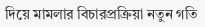দিয়ে মামলার বিচারপ্রক্রিয়া নতুন গতি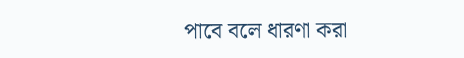পাবে বলে ধারণা করা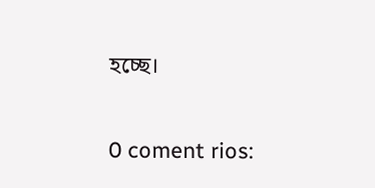হচ্ছে।


0 coment rios: